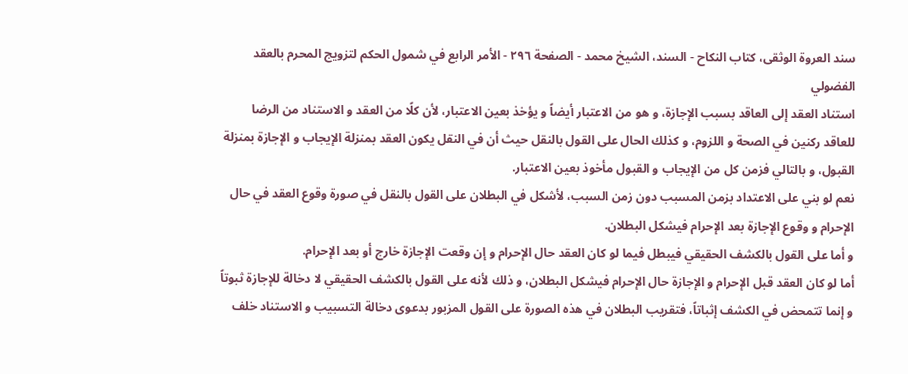سند العروة الوثقى، كتاب النكاح - السند، الشيخ محمد - الصفحة ٢٩٦ - الأمر الرابع في شمول الحكم لتزويج المحرم بالعقد الفضولي
استناد العقد إلى العاقد بسبب الإجازة، و هو من الاعتبار أيضاً و يؤخذ بعين الاعتبار، لأن كلًا من العقد و الاستناد من الرضا للعاقد ركنين في الصحة و اللزوم، و كذلك الحال على القول بالنقل حيث أن في النقل يكون العقد بمنزلة الإيجاب و الإجازة بمنزلة القبول، و بالتالي فزمن كل من الإيجاب و القبول مأخوذ بعين الاعتبار.
نعم لو بني على الاعتداد بزمن المسبب دون زمن السبب، لأشكل في البطلان على القول بالنقل في صورة وقوع العقد في حال الإحرام و وقوع الإجازة بعد الإحرام فيشكل البطلان.
و أما على القول بالكشف الحقيقي فيبطل فيما لو كان العقد حال الإحرام و إن وقعت الإجازة خارج أو بعد الإحرام.
أما لو كان العقد قبل الإحرام و الإجازة حال الإحرام فيشكل البطلان، و ذلك لأنه على القول بالكشف الحقيقي لا دخالة للإجازة ثبوتاً و إنما تتمحض في الكشف إثباتاً، فتقريب البطلان في هذه الصورة على القول المزبور بدعوى دخالة التسبيب و الاستناد خلف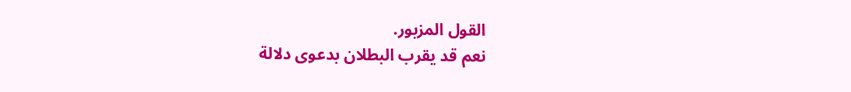القول المزبور.
نعم قد يقرب البطلان بدعوى دلالة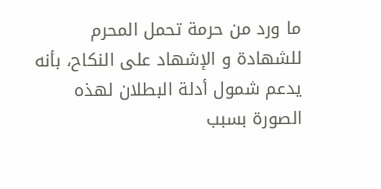ما ورد من حرمة تحمل المحرم للشهادة و الإشهاد على النكاح، بأنه يدعم شمول أدلة البطلان لهذه الصورة بسبب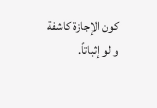كون الإجازة كاشفة و لو إثباتاً.